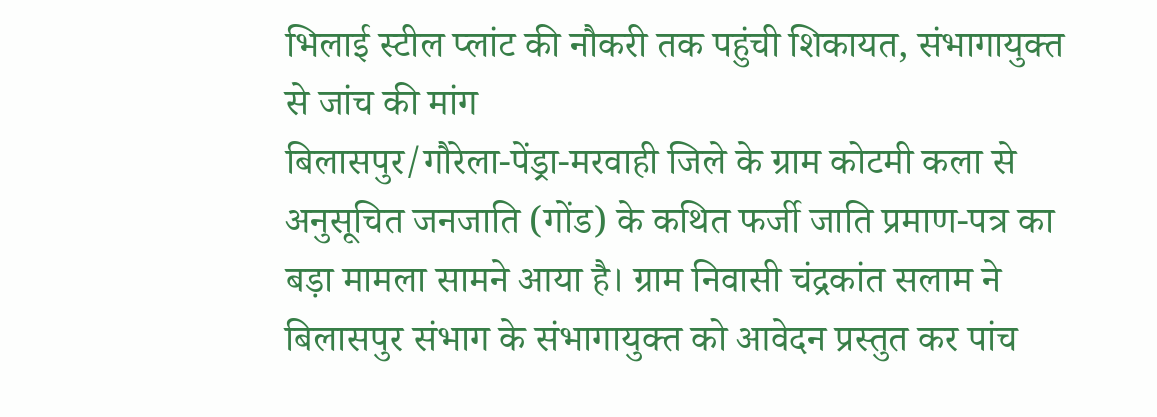भिलाई स्टील प्लांट की नौकरी तक पहुंची शिकायत, संभागायुक्त से जांच की मांग
बिलासपुर/गौरेला-पेंड्रा-मरवाही जिले के ग्राम कोटमी कला से अनुसूचित जनजाति (गोंड) के कथित फर्जी जाति प्रमाण-पत्र का बड़ा मामला सामने आया है। ग्राम निवासी चंद्रकांत सलाम ने बिलासपुर संभाग के संभागायुक्त को आवेदन प्रस्तुत कर पांच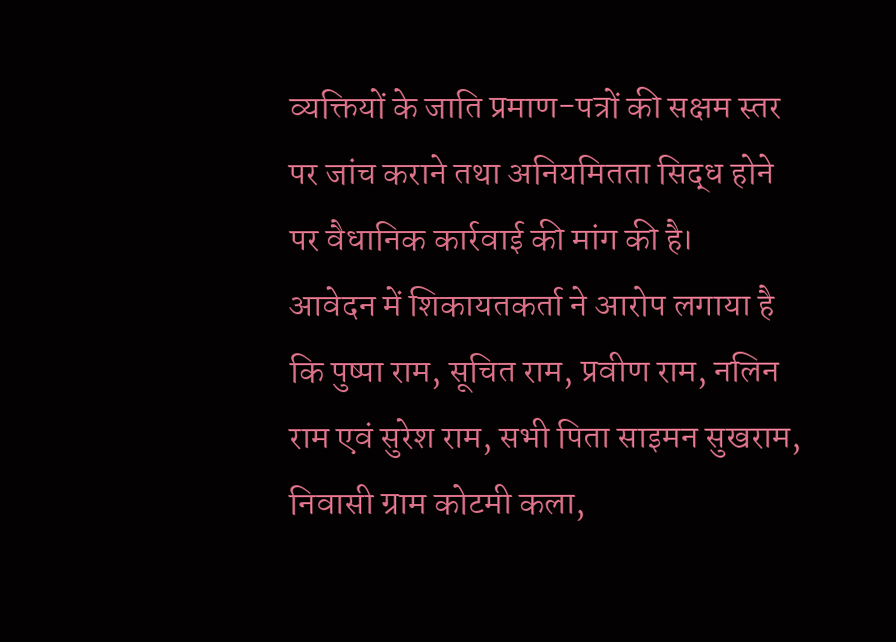व्यक्तियों के जाति प्रमाण-पत्रों की सक्षम स्तर पर जांच कराने तथा अनियमितता सिद्ध होने पर वैधानिक कार्रवाई की मांग की है।
आवेदन में शिकायतकर्ता ने आरोप लगाया है कि पुष्पा राम, सूचित राम, प्रवीण राम, नलिन राम एवं सुरेश राम, सभी पिता साइमन सुखराम, निवासी ग्राम कोटमी कला,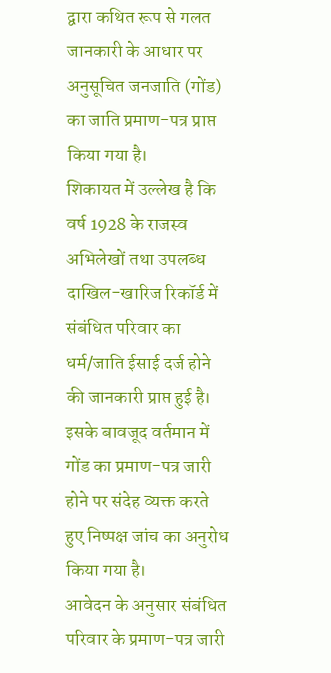द्वारा कथित रूप से गलत जानकारी के आधार पर अनुसूचित जनजाति (गोंड) का जाति प्रमाण-पत्र प्राप्त किया गया है।
शिकायत में उल्लेख है कि वर्ष 1928 के राजस्व अभिलेखों तथा उपलब्ध दाखिल-खारिज रिकॉर्ड में संबंधित परिवार का धर्म/जाति ईसाई दर्ज होने की जानकारी प्राप्त हुई है। इसके बावजूद वर्तमान में गोंड का प्रमाण-पत्र जारी होने पर संदेह व्यक्त करते हुए निष्पक्ष जांच का अनुरोध किया गया है।
आवेदन के अनुसार संबंधित परिवार के प्रमाण-पत्र जारी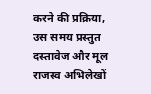करने की प्रक्रिया, उस समय प्रस्तुत दस्तावेज और मूल राजस्व अभिलेखों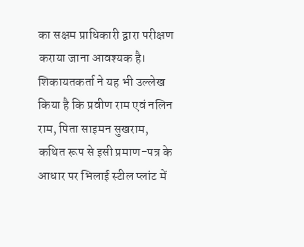का सक्षम प्राधिकारी द्वारा परीक्षण कराया जाना आवश्यक है।
शिकायतकर्ता ने यह भी उल्लेख किया है कि प्रवीण राम एवं नलिन राम, पिता साइमन सुखराम, कथित रूप से इसी प्रमाण-पत्र के आधार पर भिलाई स्टील प्लांट में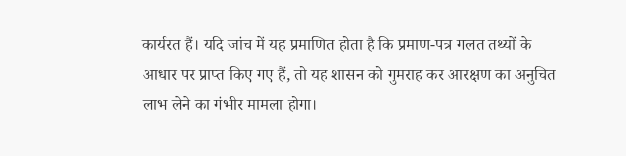कार्यरत हैं। यदि जांच में यह प्रमाणित होता है कि प्रमाण-पत्र गलत तथ्यों के आधार पर प्राप्त किए गए हैं, तो यह शासन को गुमराह कर आरक्षण का अनुचित लाभ लेने का गंभीर मामला होगा।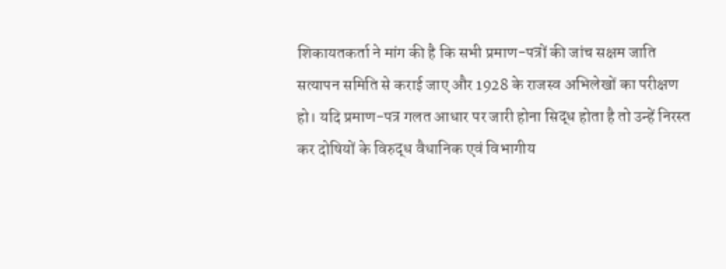शिकायतकर्ता ने मांग की है कि सभी प्रमाण-पत्रों की जांच सक्षम जाति सत्यापन समिति से कराई जाए और 1928 के राजस्व अभिलेखों का परीक्षण हो। यदि प्रमाण-पत्र गलत आधार पर जारी होना सिद्ध होता है तो उन्हें निरस्त कर दोषियों के विरुद्ध वैधानिक एवं विभागीय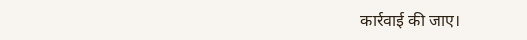कार्रवाई की जाए।